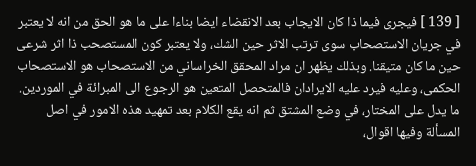[ 139 ] فيجرى فيما ذا كان الايجاب بعد الانقضاء ايضا بناءا على ما هو الحق من انه لا يعتبر في جريان الاستصحاب سوى ترتب الاثر حين الشك، ولا يعتبر كون المستصحب ذا اثر شرعى حين ما كان متيقنا. وبذلك يظهر ان مراد المحقق الخراساني من الاستصحاب هو الاستصحاب الحكمى، وعليه فيرد عليه الايرادان فالمتحصل المتعين هو الرجوع الى المبرائة في الموردين. ما يدل على المختار، في وضع المشتق ثم انه يقع الكلام بعد تمهيد هذه الامور في اصل المسألة وفيها اقوال،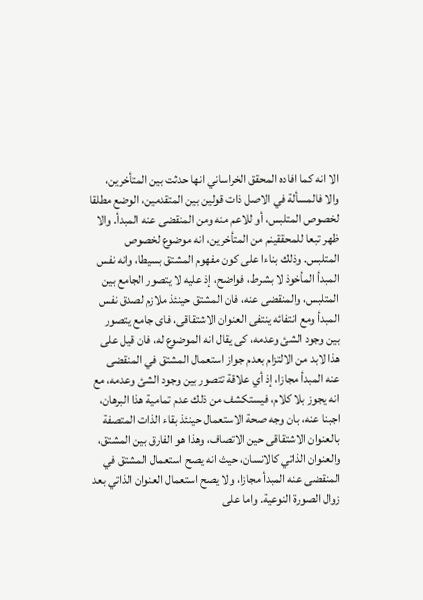الا انه كما افاده المحقق الخراساني انها حدثت بين المتأخرين، والا فالمسألة في الاصل ذات قولين بين المتقدمين، الوضع مطلقا لخصوص المتلبس، أو للاعم منه ومن المنقضى عنه المبدأ. والا ظهر تبعا للمحققينم من المتأخرين، انه موضوع لخصوص المتلبس. وذلك بناءا على كون مفهوم المشتق بسيطا، وانه نفس المبدأ المأخوذ لا بشرط، فواضح، إذ عليه لا يتصور الجامع بين المتلبس، والمنقضى عنه، فان المشتق حينئذ ملازم لصدق نفس المبدأ ومع انتفائه ينتفى العنوان الاشتقاقى، فاى جامع يتصور بين وجود الشئ وعدمه، كى يقال انه الموضوع له، فان قيل على هذا لابد من الالتزام بعدم جواز استعمال المشتق في المنقضى عنه المبدأ مجازا، إذ أي علاقة تتصور بين وجود الشئ وعدمه، مع انه يجوز بلا كلام، فيستكشف من ذلك عدم تمامية هذا البرهان، اجبنا عنه، بان وجه صحة الاستعمال حينئذ بقاء الذات المتصفة بالعنوان الاشتقاقى حين الاتصاف، وهذا هو الفارق بين المشتق، والعنوان الذاتي كالانسان، حيث انه يصح استعمال المشتق في المنقضى عنه المبدأ مجازا، ولا يصح استعمال العنوان الذاتي بعد زوال الصورة النوعية. واما على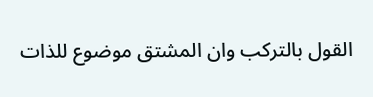القول بالتركب وان المشتق موضوع للذات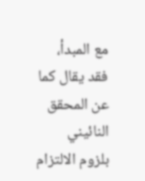مع المبدأ، فقد يقال كما عن المحقق النائيني بلزوم الالتزام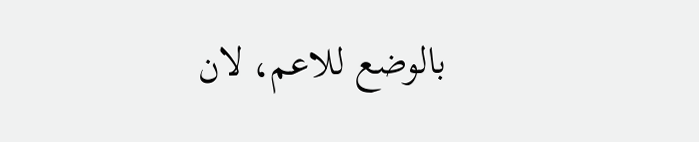بالوضع للاعم، لان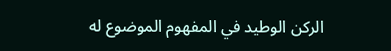الركن الوطيد في المفهوم الموضوع له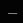___